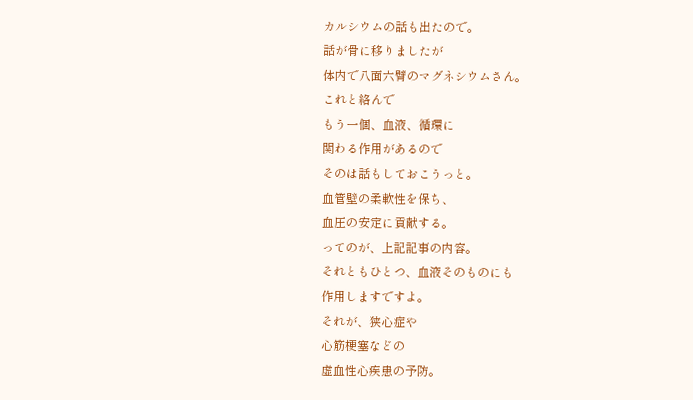カルシウムの話も出たので。
話が骨に移りましたが
体内で八面六臂のマグネシウムさん。
これと絡んで
もう一個、血液、循環に
関わる作用があるので
そのは話もしておこうっと。
血管壁の柔軟性を保ち、
血圧の安定に貢献する。
ってのが、上記記事の内容。
それともひとつ、血液そのものにも
作用しますですよ。
それが、狭心症や
心筋梗塞などの
虚血性心疾患の予防。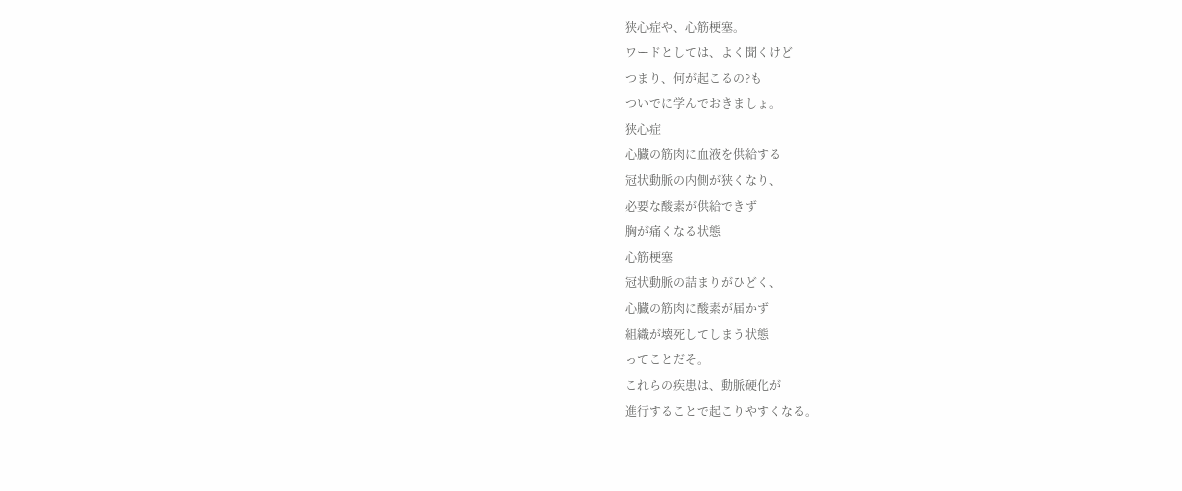狭心症や、心筋梗塞。
ワードとしては、よく聞くけど
つまり、何が起こるの?も
ついでに学んでおきましょ。
狭心症
心臓の筋肉に血液を供給する
冠状動脈の内側が狭くなり、
必要な酸素が供給できず
胸が痛くなる状態
心筋梗塞
冠状動脈の詰まりがひどく、
心臓の筋肉に酸素が届かず
組織が壊死してしまう状態
ってことだそ。
これらの疾患は、動脈硬化が
進行することで起こりやすくなる。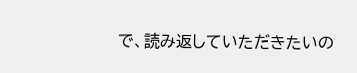で、読み返していただきたいの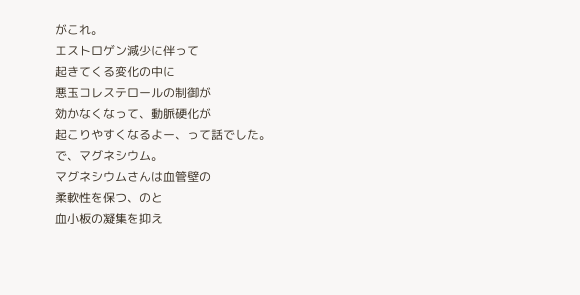がこれ。
エストロゲン減少に伴って
起きてくる変化の中に
悪玉コレステロールの制御が
効かなくなって、動脈硬化が
起こりやすくなるよー、って話でした。
で、マグネシウム。
マグネシウムさんは血管壁の
柔軟性を保つ、のと
血小板の凝集を抑え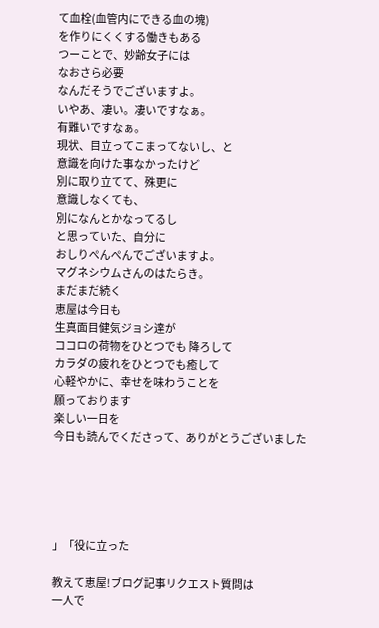て血栓(血管内にできる血の塊)
を作りにくくする働きもある
つーことで、妙齢女子には
なおさら必要
なんだそうでございますよ。
いやあ、凄い。凄いですなぁ。
有難いですなぁ。
現状、目立ってこまってないし、と
意識を向けた事なかったけど
別に取り立てて、殊更に
意識しなくても、
別になんとかなってるし
と思っていた、自分に
おしりぺんぺんでございますよ。
マグネシウムさんのはたらき。
まだまだ続く
恵屋は今日も
生真面目健気ジョシ達が
ココロの荷物をひとつでも 降ろして
カラダの疲れをひとつでも癒して
心軽やかに、幸せを味わうことを
願っております
楽しい一日を
今日も読んでくださって、ありがとうございました





」「役に立った

教えて恵屋!ブログ記事リクエスト質問は
一人で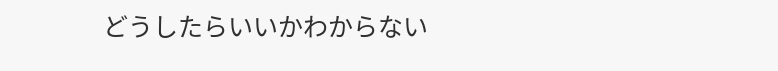どうしたらいいかわからない